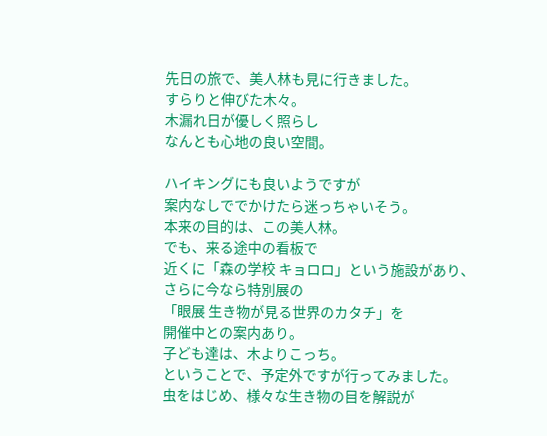先日の旅で、美人林も見に行きました。
すらりと伸びた木々。
木漏れ日が優しく照らし
なんとも心地の良い空間。

ハイキングにも良いようですが
案内なしででかけたら迷っちゃいそう。
本来の目的は、この美人林。
でも、来る途中の看板で
近くに「森の学校 キョロロ」という施設があり、
さらに今なら特別展の
「眼展 生き物が見る世界のカタチ」を
開催中との案内あり。
子ども達は、木よりこっち。
ということで、予定外ですが行ってみました。
虫をはじめ、様々な生き物の目を解説が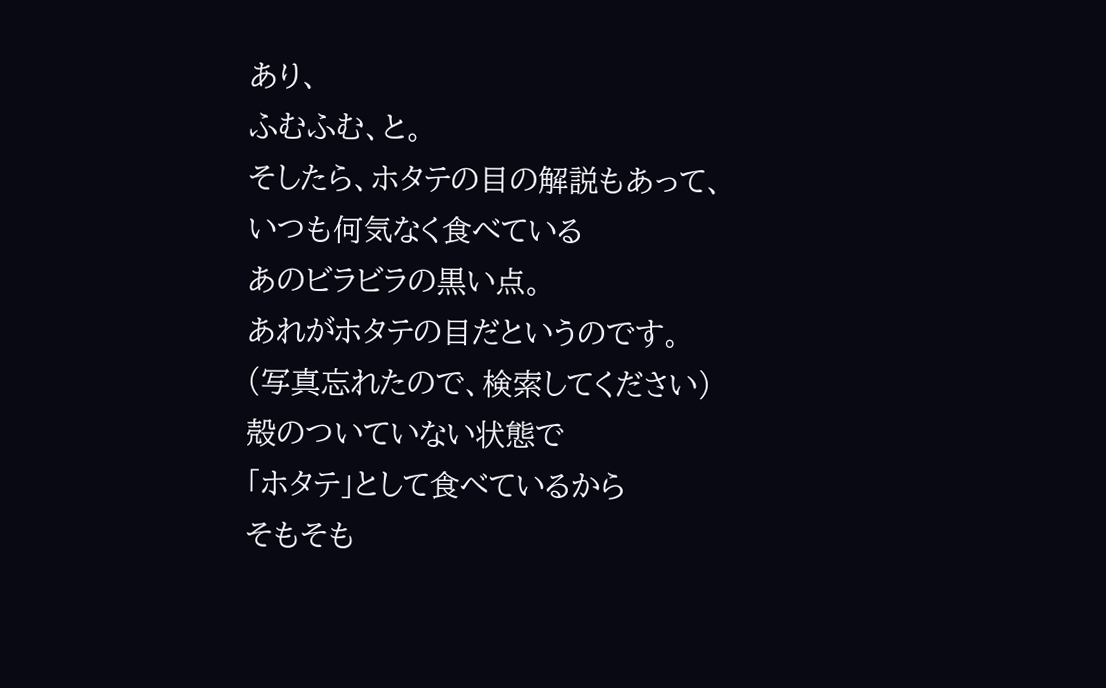あり、
ふむふむ、と。
そしたら、ホタテの目の解説もあって、
いつも何気なく食べている
あのビラビラの黒い点。
あれがホタテの目だというのです。
(写真忘れたので、検索してください)
殻のついていない状態で
「ホタテ」として食べているから
そもそも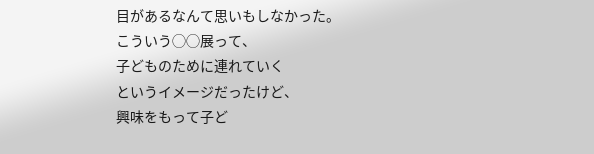目があるなんて思いもしなかった。
こういう◯◯展って、
子どものために連れていく
というイメージだったけど、
興味をもって子ど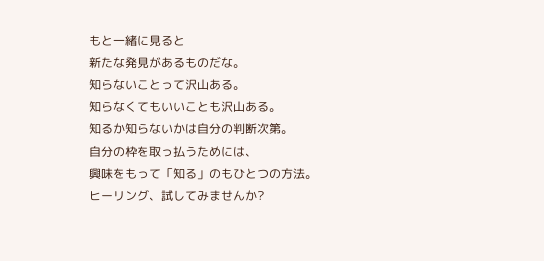もと一緒に見ると
新たな発見があるものだな。
知らないことって沢山ある。
知らなくてもいいことも沢山ある。
知るか知らないかは自分の判断次第。
自分の枠を取っ払うためには、
興味をもって「知る」のもひとつの方法。
ヒーリング、試してみませんか?